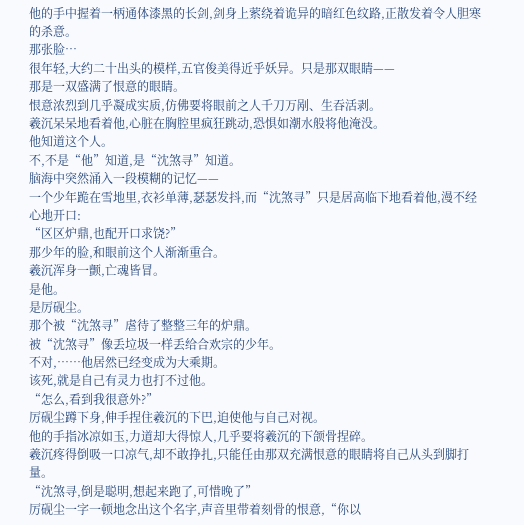他的手中握着一柄通体漆黑的长剑,剑身上萦绕着诡异的暗红色纹路,正散发着令人胆寒的杀意。
那张脸…
很年轻,大约二十出头的模样,五官俊美得近乎妖异。只是那双眼睛——
那是一双盛满了恨意的眼睛。
恨意浓烈到几乎凝成实质,仿佛要将眼前之人千刀万剐、生吞活剥。
羲沉呆呆地看着他,心脏在胸腔里疯狂跳动,恐惧如潮水般将他淹没。
他知道这个人。
不,不是“他”知道,是“沈煞寻”知道。
脑海中突然涌入一段模糊的记忆——
一个少年跪在雪地里,衣衫单薄,瑟瑟发抖,而“沈煞寻”只是居高临下地看着他,漫不经心地开口:
“区区炉鼎,也配开口求饶?”
那少年的脸,和眼前这个人渐渐重合。
羲沉浑身一颤,亡魂皆冒。
是他。
是厉砚尘。
那个被“沈煞寻”虐待了整整三年的炉鼎。
被“沈煞寻”像丢垃圾一样丢给合欢宗的少年。
不对,……他居然已经变成为大乘期。
该死,就是自己有灵力也打不过他。
“怎么,看到我很意外?”
厉砚尘蹲下身,伸手捏住羲沉的下巴,迫使他与自己对视。
他的手指冰凉如玉,力道却大得惊人,几乎要将羲沉的下颌骨捏碎。
羲沉疼得倒吸一口凉气,却不敢挣扎,只能任由那双充满恨意的眼睛将自己从头到脚打量。
“沈煞寻,倒是聪明,想起来跑了,可惜晚了”
厉砚尘一字一顿地念出这个名字,声音里带着刻骨的恨意,“你以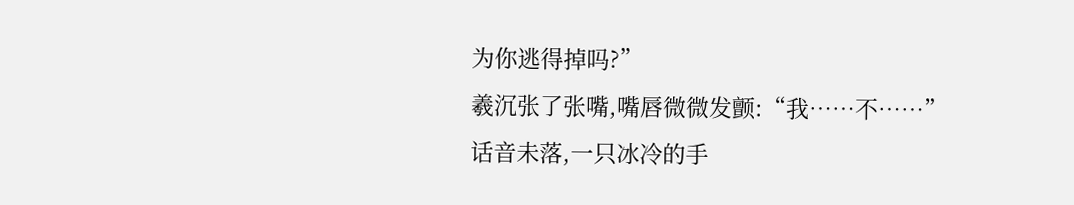为你逃得掉吗?”
羲沉张了张嘴,嘴唇微微发颤:“我……不……”
话音未落,一只冰冷的手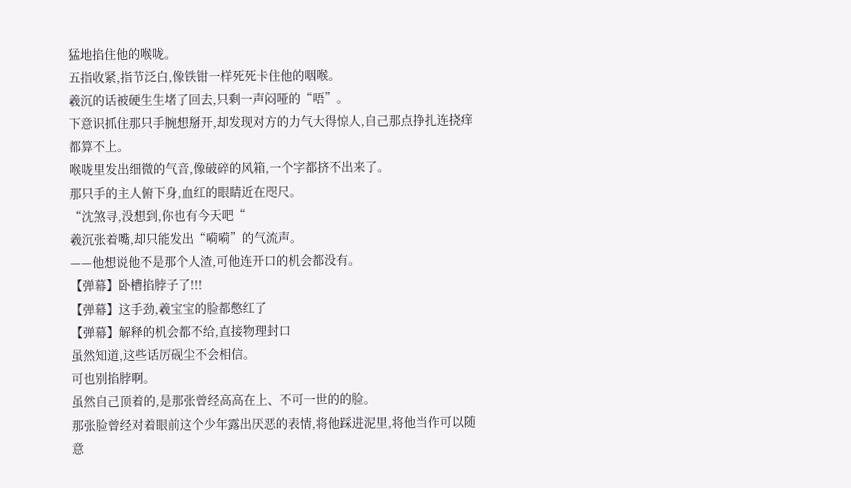猛地掐住他的喉咙。
五指收紧,指节泛白,像铁钳一样死死卡住他的咽喉。
羲沉的话被硬生生堵了回去,只剩一声闷哑的“唔”。
下意识抓住那只手腕想掰开,却发现对方的力气大得惊人,自己那点挣扎连挠痒都算不上。
喉咙里发出细微的气音,像破碎的风箱,一个字都挤不出来了。
那只手的主人俯下身,血红的眼睛近在咫尺。
“沈煞寻,没想到,你也有今天吧“
羲沉张着嘴,却只能发出“嗬嗬”的气流声。
——他想说他不是那个人渣,可他连开口的机会都没有。
【弹幕】卧槽掐脖子了!!!
【弹幕】这手劲,羲宝宝的脸都憋红了
【弹幕】解释的机会都不给,直接物理封口
虽然知道,这些话厉砚尘不会相信。
可也别掐脖啊。
虽然自己顶着的,是那张曾经高高在上、不可一世的的脸。
那张脸曾经对着眼前这个少年露出厌恶的表情,将他踩进泥里,将他当作可以随意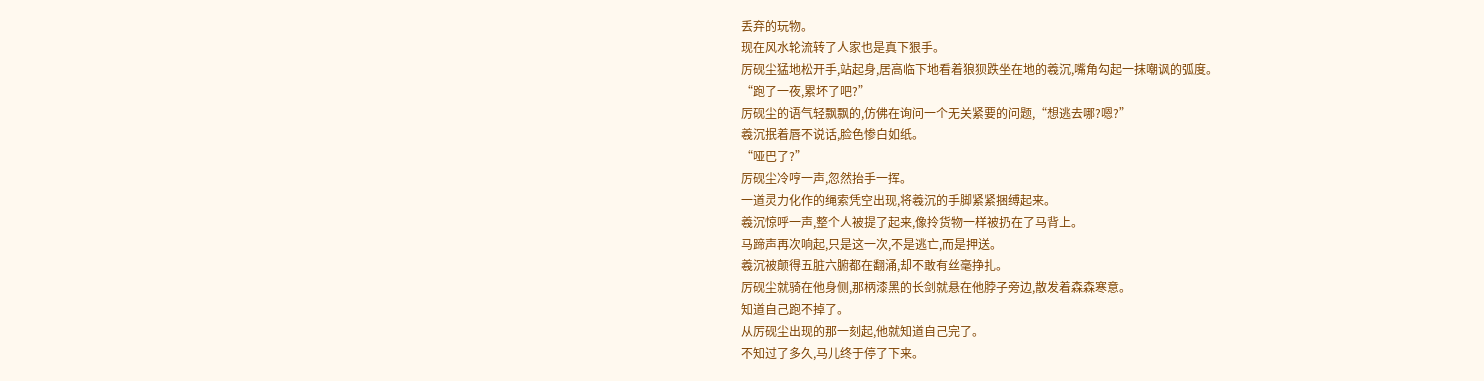丢弃的玩物。
现在风水轮流转了人家也是真下狠手。
厉砚尘猛地松开手,站起身,居高临下地看着狼狈跌坐在地的羲沉,嘴角勾起一抹嘲讽的弧度。
“跑了一夜,累坏了吧?”
厉砚尘的语气轻飘飘的,仿佛在询问一个无关紧要的问题,“想逃去哪?嗯?”
羲沉抿着唇不说话,脸色惨白如纸。
“哑巴了?”
厉砚尘冷哼一声,忽然抬手一挥。
一道灵力化作的绳索凭空出现,将羲沉的手脚紧紧捆缚起来。
羲沉惊呼一声,整个人被提了起来,像拎货物一样被扔在了马背上。
马蹄声再次响起,只是这一次,不是逃亡,而是押送。
羲沉被颠得五脏六腑都在翻涌,却不敢有丝毫挣扎。
厉砚尘就骑在他身侧,那柄漆黑的长剑就悬在他脖子旁边,散发着森森寒意。
知道自己跑不掉了。
从厉砚尘出现的那一刻起,他就知道自己完了。
不知过了多久,马儿终于停了下来。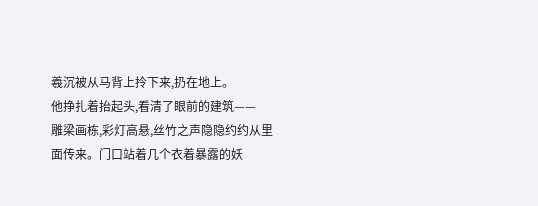羲沉被从马背上拎下来,扔在地上。
他挣扎着抬起头,看清了眼前的建筑——
雕梁画栋,彩灯高悬,丝竹之声隐隐约约从里面传来。门口站着几个衣着暴露的妖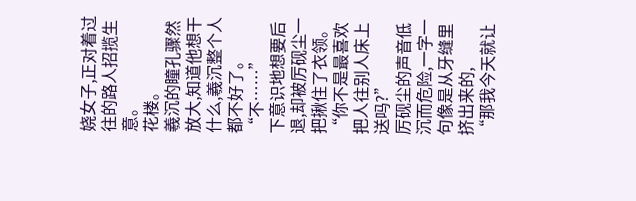娆女子,正对着过往的路人招揽生意。
花楼。
羲沉的瞳孔骤然放大,知道他想干什么,羲沉整个人都不好了。
“不……”
下意识地想要后退,却被厉砚尘一把揪住了衣领。
“你不是最喜欢把人往别人床上送吗?”
厉砚尘的声音低沉而危险,一字一句像是从牙缝里挤出来的,
“那我今天就让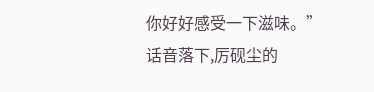你好好感受一下滋味。”
话音落下,厉砚尘的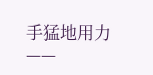手猛地用力——